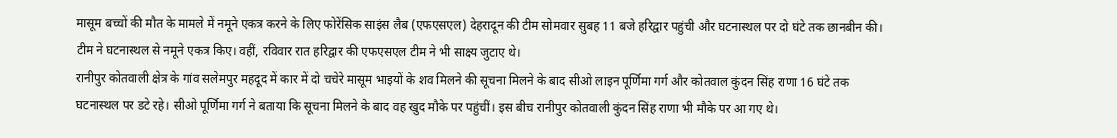मासूम बच्चों की मौत के मामले में नमूने एकत्र करने के लिए फोरेंसिक साइंस लैब (एफएसएल) देहरादून की टीम सोमवार सुबह 11 बजे हरिद्वार पहुंची और घटनास्थल पर दो घंटे तक छानबीन की। टीम ने घटनास्थल से नमूने एकत्र किए। वहीं, रविवार रात हरिद्वार की एफएसएल टीम ने भी साक्ष्य जुटाए थे।
रानीपुर कोतवाली क्षेत्र के गांव सलेमपुर महदूद में कार में दो चचेरे मासूम भाइयों के शव मिलने की सूचना मिलने के बाद सीओ लाइन पूर्णिमा गर्ग और कोतवाल कुंदन सिंह राणा 16 घंटे तक घटनास्थल पर डटे रहे। सीओ पूर्णिमा गर्ग ने बताया कि सूचना मिलने के बाद वह खुद मौके पर पहुंचीं। इस बीच रानीपुर कोतवाली कुंदन सिंह राणा भी मौके पर आ गए थे।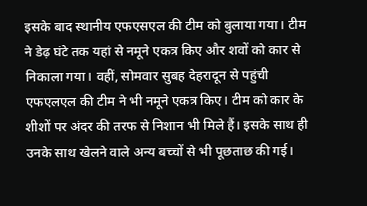इसके बाद स्थानीय एफएसएल की टीम को बुलाया गया। टीम ने डेढ़ घंटे तक यहां से नमूने एकत्र किए और शवों को कार से निकाला गया। वहीं, सोमवार सुबह देहरादून से पहुंची एफएलएल की टीम ने भी नमूने एकत्र किए। टीम को कार के शीशों पर अंदर की तरफ से निशान भी मिले हैं। इसके साथ ही उनके साथ खेलने वाले अन्य बच्चों से भी पूछताछ की गई।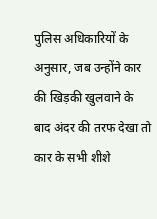पुलिस अधिकारियों के अनुसार, जब उन्होंने कार की खिड़की खुलवाने के बाद अंदर की तरफ देखा तो कार के सभी शीशे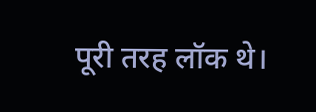पूरी तरह लॉक थे।